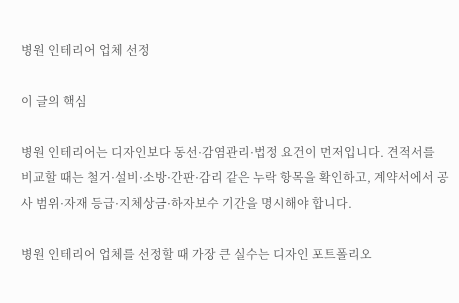병원 인테리어 업체 선정

이 글의 핵심

병원 인테리어는 디자인보다 동선·감염관리·법정 요건이 먼저입니다. 견적서를 비교할 때는 철거·설비·소방·간판·감리 같은 누락 항목을 확인하고, 계약서에서 공사 범위·자재 등급·지체상금·하자보수 기간을 명시해야 합니다.

병원 인테리어 업체를 선정할 때 가장 큰 실수는 디자인 포트폴리오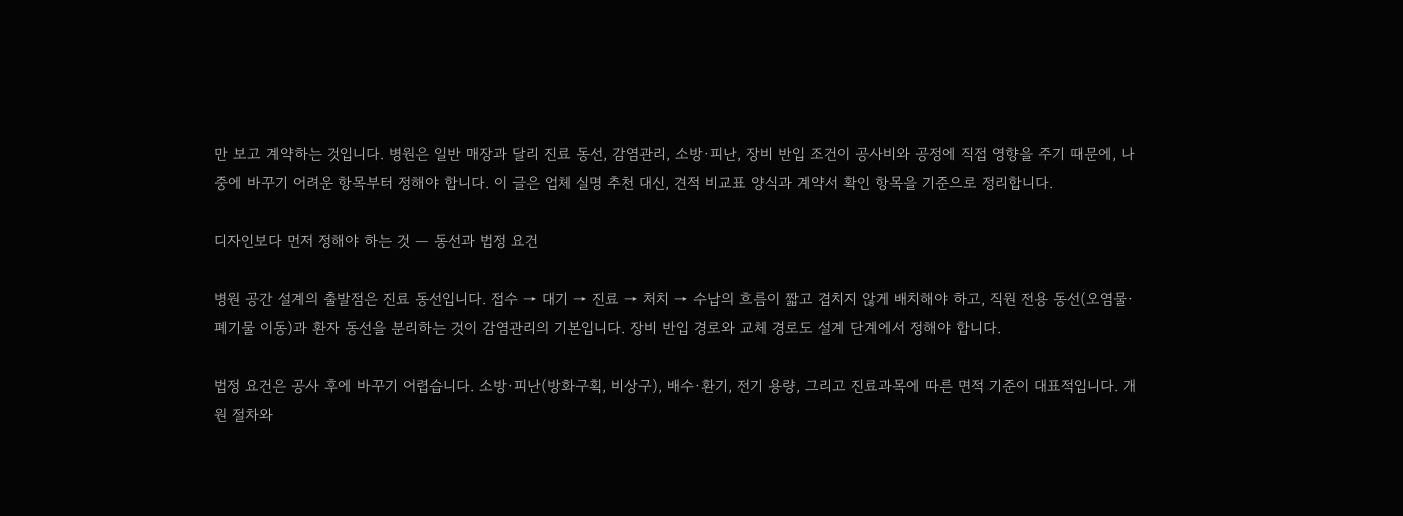만 보고 계약하는 것입니다. 병원은 일반 매장과 달리 진료 동선, 감염관리, 소방·피난, 장비 반입 조건이 공사비와 공정에 직접 영향을 주기 때문에, 나중에 바꾸기 어려운 항목부터 정해야 합니다. 이 글은 업체 실명 추천 대신, 견적 비교표 양식과 계약서 확인 항목을 기준으로 정리합니다.

디자인보다 먼저 정해야 하는 것 — 동선과 법정 요건

병원 공간 설계의 출발점은 진료 동선입니다. 접수 → 대기 → 진료 → 처치 → 수납의 흐름이 짧고 겹치지 않게 배치해야 하고, 직원 전용 동선(오염물·폐기물 이동)과 환자 동선을 분리하는 것이 감염관리의 기본입니다. 장비 반입 경로와 교체 경로도 설계 단계에서 정해야 합니다.

법정 요건은 공사 후에 바꾸기 어렵습니다. 소방·피난(방화구획, 비상구), 배수·환기, 전기 용량, 그리고 진료과목에 따른 면적 기준이 대표적입니다. 개원 절차와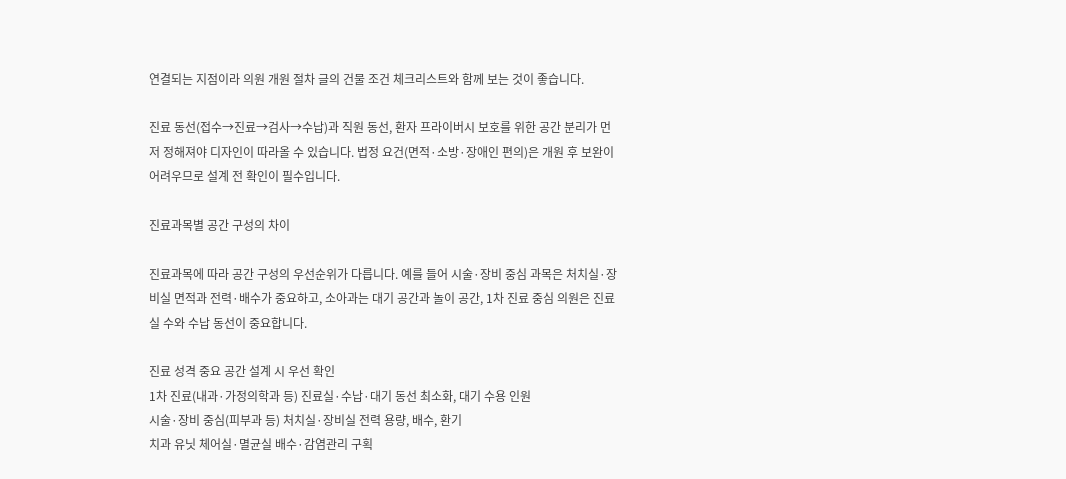연결되는 지점이라 의원 개원 절차 글의 건물 조건 체크리스트와 함께 보는 것이 좋습니다.

진료 동선(접수→진료→검사→수납)과 직원 동선, 환자 프라이버시 보호를 위한 공간 분리가 먼저 정해져야 디자인이 따라올 수 있습니다. 법정 요건(면적·소방·장애인 편의)은 개원 후 보완이 어려우므로 설계 전 확인이 필수입니다.

진료과목별 공간 구성의 차이

진료과목에 따라 공간 구성의 우선순위가 다릅니다. 예를 들어 시술·장비 중심 과목은 처치실·장비실 면적과 전력·배수가 중요하고, 소아과는 대기 공간과 놀이 공간, 1차 진료 중심 의원은 진료실 수와 수납 동선이 중요합니다.

진료 성격 중요 공간 설계 시 우선 확인
1차 진료(내과·가정의학과 등) 진료실·수납·대기 동선 최소화, 대기 수용 인원
시술·장비 중심(피부과 등) 처치실·장비실 전력 용량, 배수, 환기
치과 유닛 체어실·멸균실 배수·감염관리 구획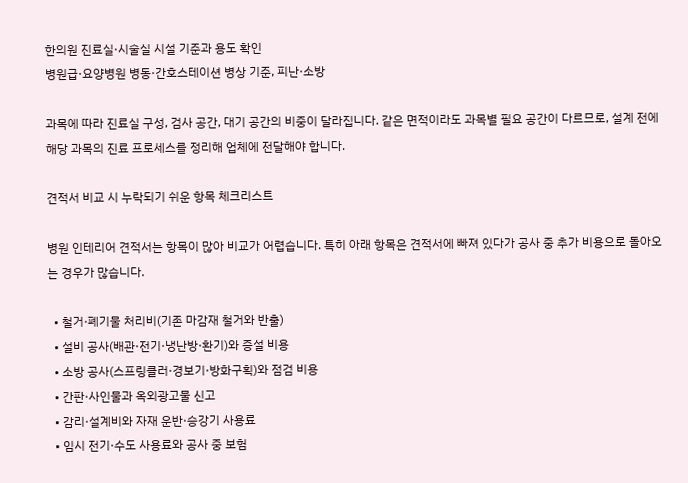한의원 진료실·시술실 시설 기준과 용도 확인
병원급·요양병원 병동·간호스테이션 병상 기준, 피난·소방

과목에 따라 진료실 구성, 검사 공간, 대기 공간의 비중이 달라집니다. 같은 면적이라도 과목별 필요 공간이 다르므로, 설계 전에 해당 과목의 진료 프로세스를 정리해 업체에 전달해야 합니다.

견적서 비교 시 누락되기 쉬운 항목 체크리스트

병원 인테리어 견적서는 항목이 많아 비교가 어렵습니다. 특히 아래 항목은 견적서에 빠져 있다가 공사 중 추가 비용으로 돌아오는 경우가 많습니다.

  • 철거·폐기물 처리비(기존 마감재 철거와 반출)
  • 설비 공사(배관·전기·냉난방·환기)와 증설 비용
  • 소방 공사(스프링클러·경보기·방화구획)와 점검 비용
  • 간판·사인물과 옥외광고물 신고
  • 감리·설계비와 자재 운반·승강기 사용료
  • 임시 전기·수도 사용료와 공사 중 보험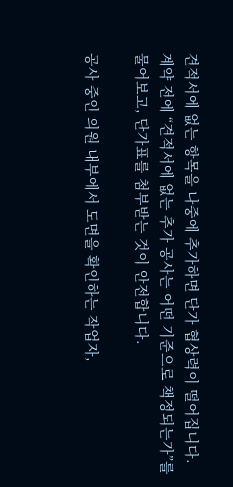견적서에 없는 항목을 나중에 추가하면 단가 협상력이 떨어집니다. 계약 전에 “견적서에 없는 추가 공사는 어떤 기준으로 책정되는가”를 물어보고, 단가표를 첨부받는 것이 안전합니다.

공사 중인 의원 내부에서 도면을 확인하는 작업자,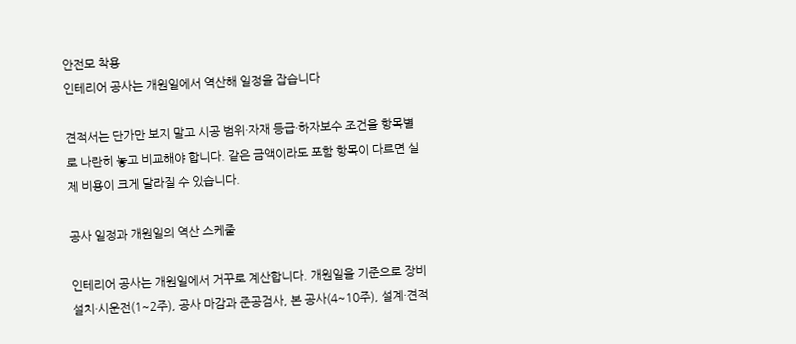안전모 착용
인테리어 공사는 개원일에서 역산해 일정을 잡습니다

견적서는 단가만 보지 말고 시공 범위·자재 등급·하자보수 조건을 항목별로 나란히 놓고 비교해야 합니다. 같은 금액이라도 포함 항목이 다르면 실제 비용이 크게 달라질 수 있습니다.

공사 일정과 개원일의 역산 스케줄

인테리어 공사는 개원일에서 거꾸로 계산합니다. 개원일을 기준으로 장비 설치·시운전(1~2주), 공사 마감과 준공검사, 본 공사(4~10주), 설계·견적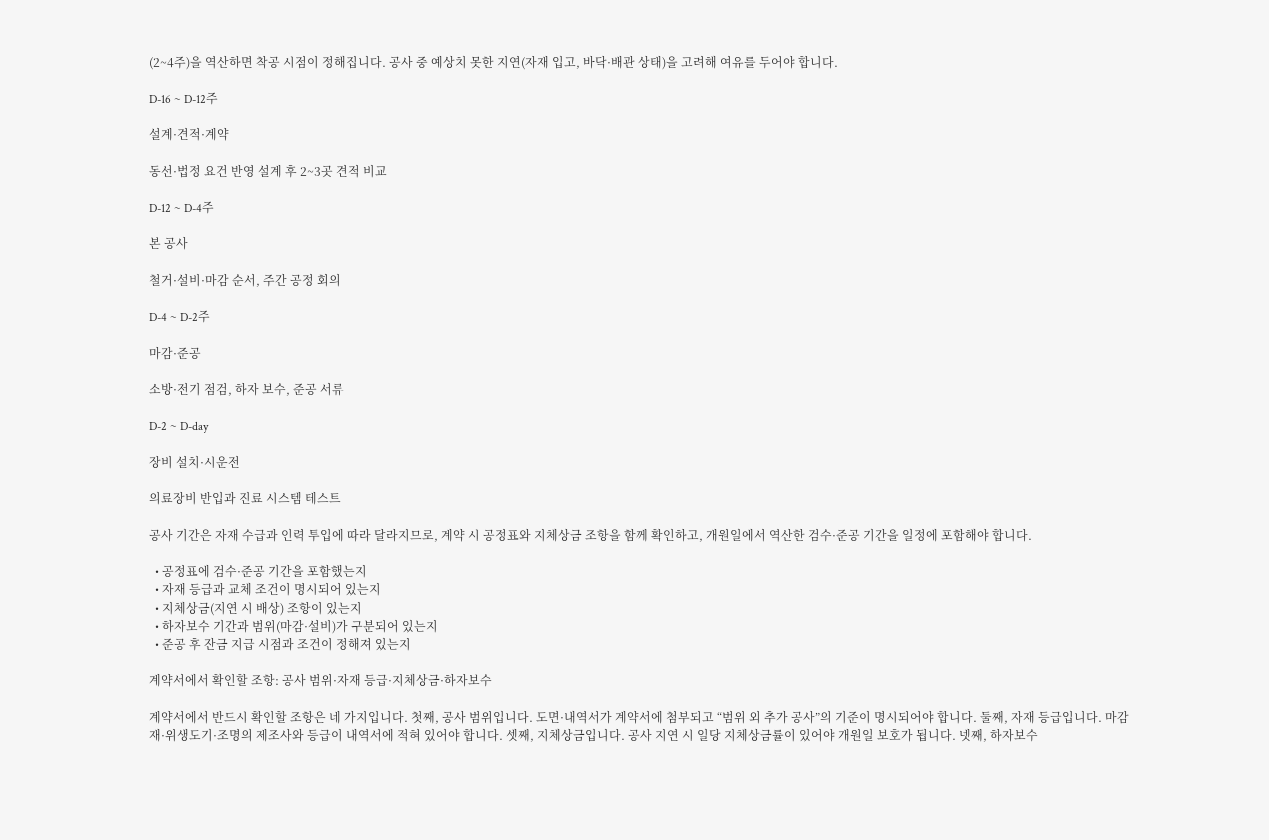(2~4주)을 역산하면 착공 시점이 정해집니다. 공사 중 예상치 못한 지연(자재 입고, 바닥·배관 상태)을 고려해 여유를 두어야 합니다.

D-16 ~ D-12주

설계·견적·계약

동선·법정 요건 반영 설계 후 2~3곳 견적 비교

D-12 ~ D-4주

본 공사

철거·설비·마감 순서, 주간 공정 회의

D-4 ~ D-2주

마감·준공

소방·전기 점검, 하자 보수, 준공 서류

D-2 ~ D-day

장비 설치·시운전

의료장비 반입과 진료 시스템 테스트

공사 기간은 자재 수급과 인력 투입에 따라 달라지므로, 계약 시 공정표와 지체상금 조항을 함께 확인하고, 개원일에서 역산한 검수·준공 기간을 일정에 포함해야 합니다.

  • 공정표에 검수·준공 기간을 포함했는지
  • 자재 등급과 교체 조건이 명시되어 있는지
  • 지체상금(지연 시 배상) 조항이 있는지
  • 하자보수 기간과 범위(마감·설비)가 구분되어 있는지
  • 준공 후 잔금 지급 시점과 조건이 정해져 있는지

계약서에서 확인할 조항: 공사 범위·자재 등급·지체상금·하자보수

계약서에서 반드시 확인할 조항은 네 가지입니다. 첫째, 공사 범위입니다. 도면·내역서가 계약서에 첨부되고 “범위 외 추가 공사”의 기준이 명시되어야 합니다. 둘째, 자재 등급입니다. 마감재·위생도기·조명의 제조사와 등급이 내역서에 적혀 있어야 합니다. 셋째, 지체상금입니다. 공사 지연 시 일당 지체상금률이 있어야 개원일 보호가 됩니다. 넷째, 하자보수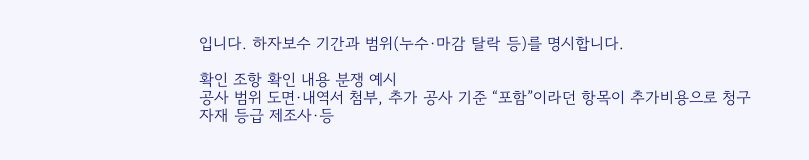입니다. 하자보수 기간과 범위(누수·마감 탈락 등)를 명시합니다.

확인 조항 확인 내용 분쟁 예시
공사 범위 도면·내역서 첨부, 추가 공사 기준 “포함”이라던 항목이 추가비용으로 청구
자재 등급 제조사·등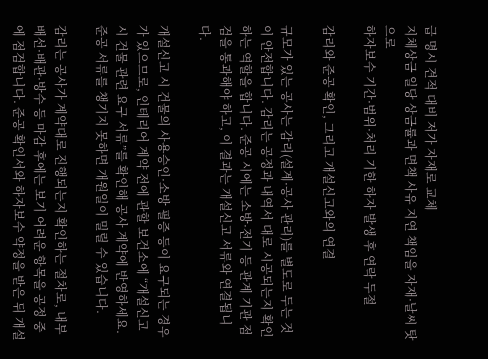급 명시 견적 대비 저가 자재로 교체
지체상금 일당 상금률과 면책 사유 지연 책임을 자재·날씨 탓으로
하자보수 기간·범위·처리 기한 하자 발생 후 연락 두절

감리와 준공 확인, 그리고 개설신고와의 연결

규모가 있는 공사는 감리(설계·공사 관리)를 별도로 두는 것이 안전합니다. 감리는 공정과 내역서 대로 시공되는지 확인하는 역할을 합니다. 준공 시에는 소방·전기 등 관계 기관 점검을 통과해야 하고, 이 결과는 개설신고 서류와 연결됩니다.

개설신고 시 건물의 사용승인·소방 필증 등이 요구되는 경우가 있으므로, 인테리어 계약 전에 관할 보건소에 “개설신고 시 건물 관련 요구 서류”를 확인해 공사 계약에 반영하세요. 준공 서류를 챙기지 못하면 개원일이 밀릴 수 있습니다.

감리는 공사가 계약대로 진행되는지 확인하는 절차로, 내부 배선·배관·방수 등 마감 후에는 보기 어려운 항목을 공정 중에 점검합니다. 준공 확인서와 하자보수 약정을 받은 뒤 개설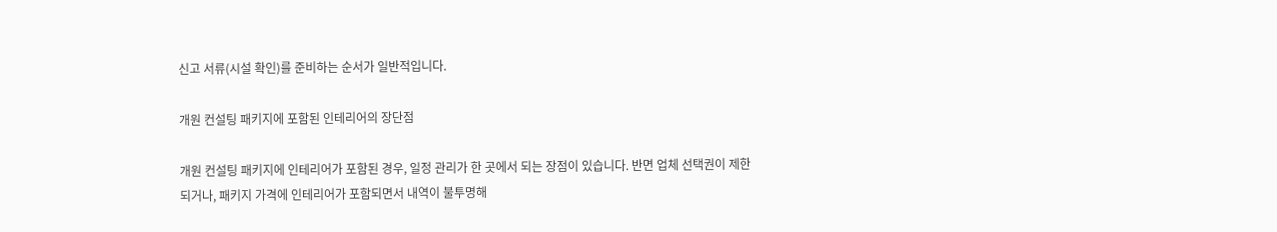신고 서류(시설 확인)를 준비하는 순서가 일반적입니다.

개원 컨설팅 패키지에 포함된 인테리어의 장단점

개원 컨설팅 패키지에 인테리어가 포함된 경우, 일정 관리가 한 곳에서 되는 장점이 있습니다. 반면 업체 선택권이 제한되거나, 패키지 가격에 인테리어가 포함되면서 내역이 불투명해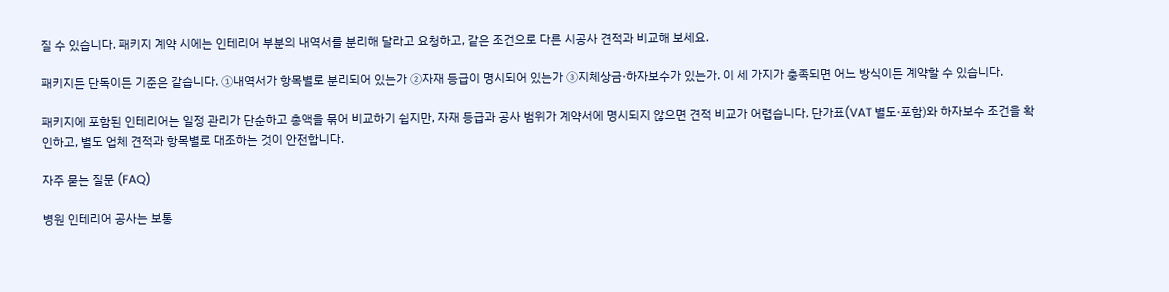질 수 있습니다. 패키지 계약 시에는 인테리어 부분의 내역서를 분리해 달라고 요청하고, 같은 조건으로 다른 시공사 견적과 비교해 보세요.

패키지든 단독이든 기준은 같습니다. ①내역서가 항목별로 분리되어 있는가 ②자재 등급이 명시되어 있는가 ③지체상금·하자보수가 있는가. 이 세 가지가 충족되면 어느 방식이든 계약할 수 있습니다.

패키지에 포함된 인테리어는 일정 관리가 단순하고 총액을 묶어 비교하기 쉽지만, 자재 등급과 공사 범위가 계약서에 명시되지 않으면 견적 비교가 어렵습니다. 단가표(VAT 별도·포함)와 하자보수 조건을 확인하고, 별도 업체 견적과 항목별로 대조하는 것이 안전합니다.

자주 묻는 질문 (FAQ)

병원 인테리어 공사는 보통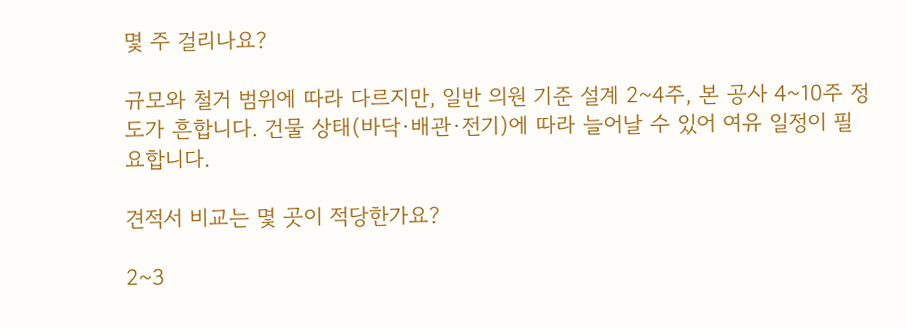몇 주 걸리나요?

규모와 철거 범위에 따라 다르지만, 일반 의원 기준 설계 2~4주, 본 공사 4~10주 정도가 흔합니다. 건물 상태(바닥·배관·전기)에 따라 늘어날 수 있어 여유 일정이 필요합니다.

견적서 비교는 몇 곳이 적당한가요?

2~3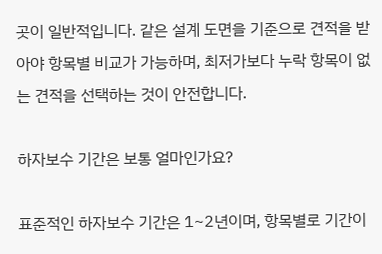곳이 일반적입니다. 같은 설계 도면을 기준으로 견적을 받아야 항목별 비교가 가능하며, 최저가보다 누락 항목이 없는 견적을 선택하는 것이 안전합니다.

하자보수 기간은 보통 얼마인가요?

표준적인 하자보수 기간은 1~2년이며, 항목별로 기간이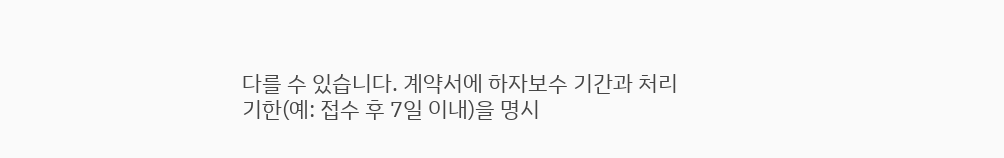다를 수 있습니다. 계약서에 하자보수 기간과 처리 기한(예: 접수 후 7일 이내)을 명시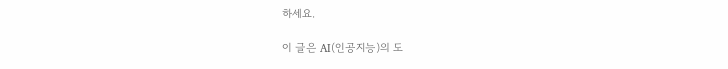하세요.

이 글은 AI(인공지능)의 도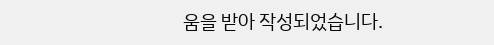움을 받아 작성되었습니다.